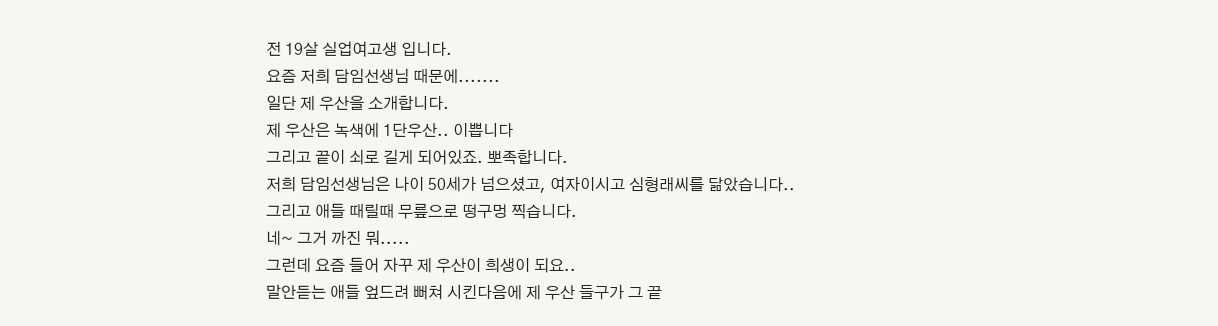전 19살 실업여고생 입니다.
요즘 저희 담임선생님 때문에.......
일단 제 우산을 소개합니다.
제 우산은 녹색에 1단우산.. 이쁩니다
그리고 끝이 쇠로 길게 되어있죠. 뽀족합니다.
저희 담임선생님은 나이 50세가 넘으셨고, 여자이시고 심형래씨를 닮았습니다..
그리고 애들 때릴때 무릎으로 떵구멍 찍습니다.
네~ 그거 까진 뭐.....
그런데 요즘 들어 자꾸 제 우산이 희생이 되요..
말안듣는 애들 엎드려 뻐쳐 시킨다음에 제 우산 들구가 그 끝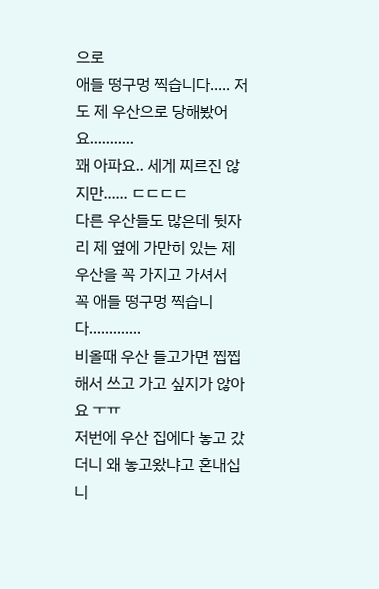으로
애들 떵구멍 찍습니다..... 저도 제 우산으로 당해봤어요...........
꽤 아파요.. 세게 찌르진 않지만...... ㄷㄷㄷㄷ
다른 우산들도 많은데 뒷자리 제 옆에 가만히 있는 제 우산을 꼭 가지고 가셔서
꼭 애들 떵구멍 찍습니다.............
비올때 우산 들고가면 찝찝해서 쓰고 가고 싶지가 않아요 ㅜㅠ
저번에 우산 집에다 놓고 갔더니 왜 놓고왔냐고 혼내십니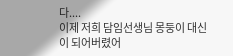다....
이제 저희 담임선생님 몽둥이 대신이 되어버렸어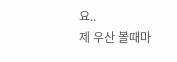요..
제 우산 볼때마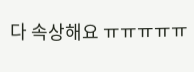다 속상해요 ㅠㅠㅠㅠㅠ